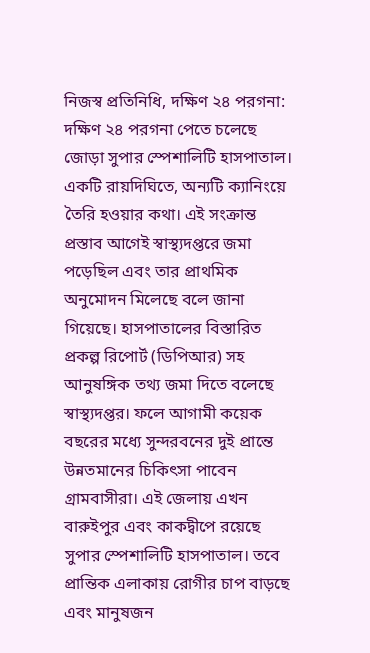নিজস্ব প্রতিনিধি, দক্ষিণ ২৪ পরগনা: দক্ষিণ ২৪ পরগনা পেতে চলেছে জোড়া সুপার স্পেশালিটি হাসপাতাল। একটি রায়দিঘিতে, অন্যটি ক্যানিংয়ে তৈরি হওয়ার কথা। এই সংক্রান্ত প্রস্তাব আগেই স্বাস্থ্যদপ্তরে জমা পড়েছিল এবং তার প্রাথমিক অনুমোদন মিলেছে বলে জানা গিয়েছে। হাসপাতালের বিস্তারিত প্রকল্প রিপোর্ট (ডিপিআর) সহ আনুষঙ্গিক তথ্য জমা দিতে বলেছে স্বাস্থ্যদপ্তর। ফলে আগামী কয়েক বছরের মধ্যে সুন্দরবনের দুই প্রান্তে উন্নতমানের চিকিৎসা পাবেন গ্রামবাসীরা। এই জেলায় এখন বারুইপুর এবং কাকদ্বীপে রয়েছে সুপার স্পেশালিটি হাসপাতাল। তবে প্রান্তিক এলাকায় রোগীর চাপ বাড়ছে এবং মানুষজন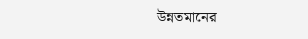উন্নতমানের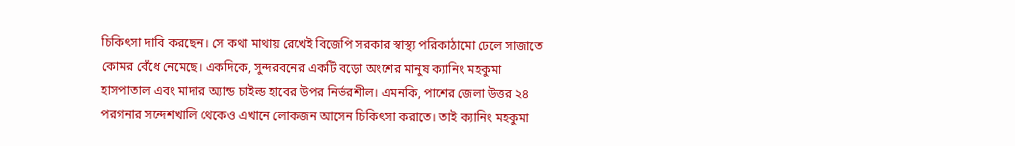চিকিৎসা দাবি করছেন। সে কথা মাথায় রেখেই বিজেপি সরকার স্বাস্থ্য পরিকাঠামো ঢেলে সাজাতে কোমর বেঁধে নেমেছে। একদিকে, সুন্দরবনের একটি বড়ো অংশের মানুষ ক্যানিং মহকুমা হাসপাতাল এবং মাদার অ্যান্ড চাইল্ড হাবের উপর নির্ভরশীল। এমনকি, পাশের জেলা উত্তর ২৪ পরগনার সন্দেশখালি থেকেও এখানে লোকজন আসেন চিকিৎসা করাতে। তাই ক্যানিং মহকুমা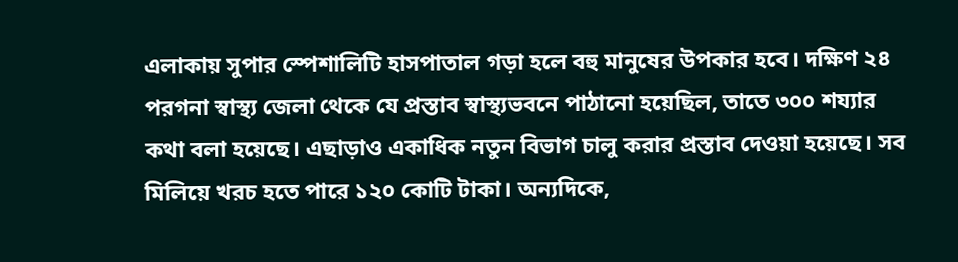এলাকায় সুপার স্পেশালিটি হাসপাতাল গড়া হলে বহু মানুষের উপকার হবে। দক্ষিণ ২৪ পরগনা স্বাস্থ্য জেলা থেকে যে প্রস্তাব স্বাস্থ্যভবনে পাঠানো হয়েছিল, তাতে ৩০০ শয্যার কথা বলা হয়েছে। এছাড়াও একাধিক নতুন বিভাগ চালু করার প্রস্তাব দেওয়া হয়েছে। সব মিলিয়ে খরচ হতে পারে ১২০ কোটি টাকা। অন্যদিকে,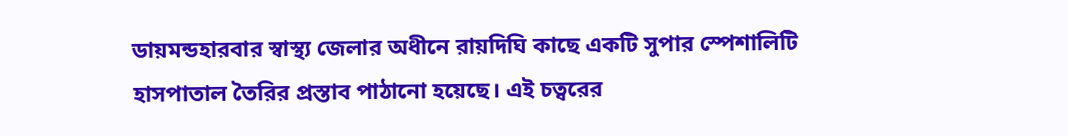ডায়মন্ডহারবার স্বাস্থ্য জেলার অধীনে রায়দিঘি কাছে একটি সুপার স্পেশালিটি হাসপাতাল তৈরির প্রস্তাব পাঠানো হয়েছে। এই চত্বরের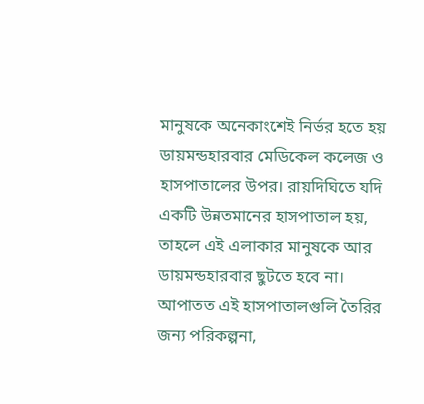মানুষকে অনেকাংশেই নির্ভর হতে হয় ডায়মন্ডহারবার মেডিকেল কলেজ ও হাসপাতালের উপর। রায়দিঘিতে যদি একটি উন্নতমানের হাসপাতাল হয়, তাহলে এই এলাকার মানুষকে আর ডায়মন্ডহারবার ছুটতে হবে না। আপাতত এই হাসপাতালগুলি তৈরির জন্য পরিকল্পনা,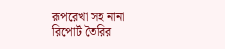রূপরেখা সহ নানা রিপোর্ট তৈরির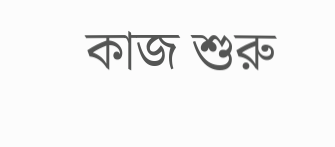কাজ শুরু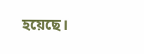হয়েছে।